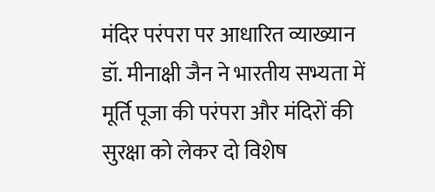मंदिर परंपरा पर आधारित व्याख्यान
डॉ. मीनाक्षी जैन ने भारतीय सभ्यता में मूर्ति पूजा की परंपरा और मंदिरों की सुरक्षा को लेकर दो विशेष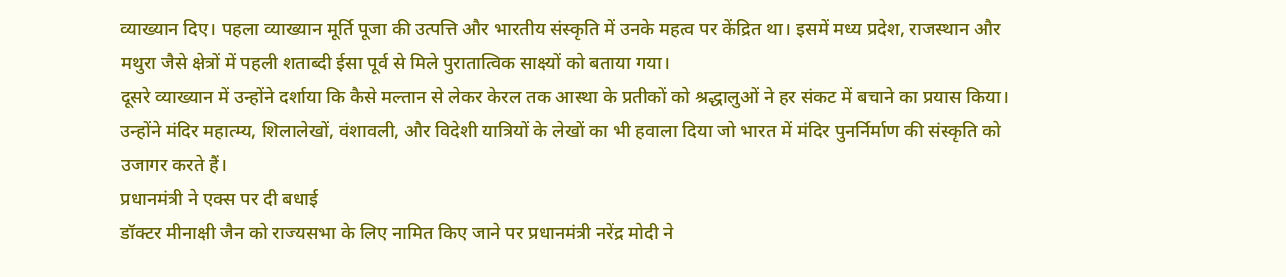व्याख्यान दिए। पहला व्याख्यान मूर्ति पूजा की उत्पत्ति और भारतीय संस्कृति में उनके महत्व पर केंद्रित था। इसमें मध्य प्रदेश, राजस्थान और मथुरा जैसे क्षेत्रों में पहली शताब्दी ईसा पूर्व से मिले पुरातात्विक साक्ष्यों को बताया गया।
दूसरे व्याख्यान में उन्होंने दर्शाया कि कैसे मल्तान से लेकर केरल तक आस्था के प्रतीकों को श्रद्धालुओं ने हर संकट में बचाने का प्रयास किया। उन्होंने मंदिर महात्म्य, शिलालेखों, वंशावली, और विदेशी यात्रियों के लेखों का भी हवाला दिया जो भारत में मंदिर पुनर्निर्माण की संस्कृति को उजागर करते हैं।
प्रधानमंत्री ने एक्स पर दी बधाई
डॉक्टर मीनाक्षी जैन को राज्यसभा के लिए नामित किए जाने पर प्रधानमंत्री नरेंद्र मोदी ने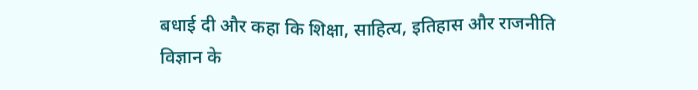बधाई दी और कहा कि शिक्षा, साहित्य, इतिहास और राजनीति विज्ञान के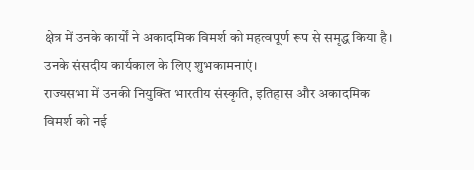क्षेत्र में उनके कार्यों ने अकादमिक विमर्श को महत्वपूर्ण रूप से समृद्ध किया है। उनके संसदीय कार्यकाल के लिए शुभकामनाएं।
राज्यसभा में उनकी नियुक्ति भारतीय संस्कृति, इतिहास और अकादमिक विमर्श को नई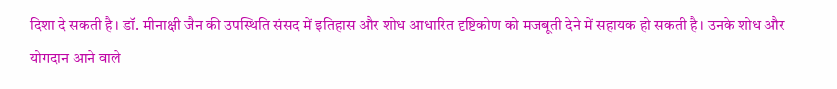दिशा दे सकती है। डॉ. मीनाक्षी जैन की उपस्थिति संसद में इतिहास और शोध आधारित दृष्टिकोण को मजबूती देने में सहायक हो सकती है। उनके शोध और योगदान आने वाले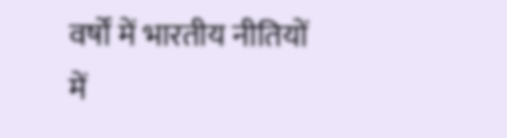वर्षों में भारतीय नीतियों में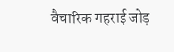वैचारिक गहराई जोड़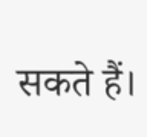सकते हैं।